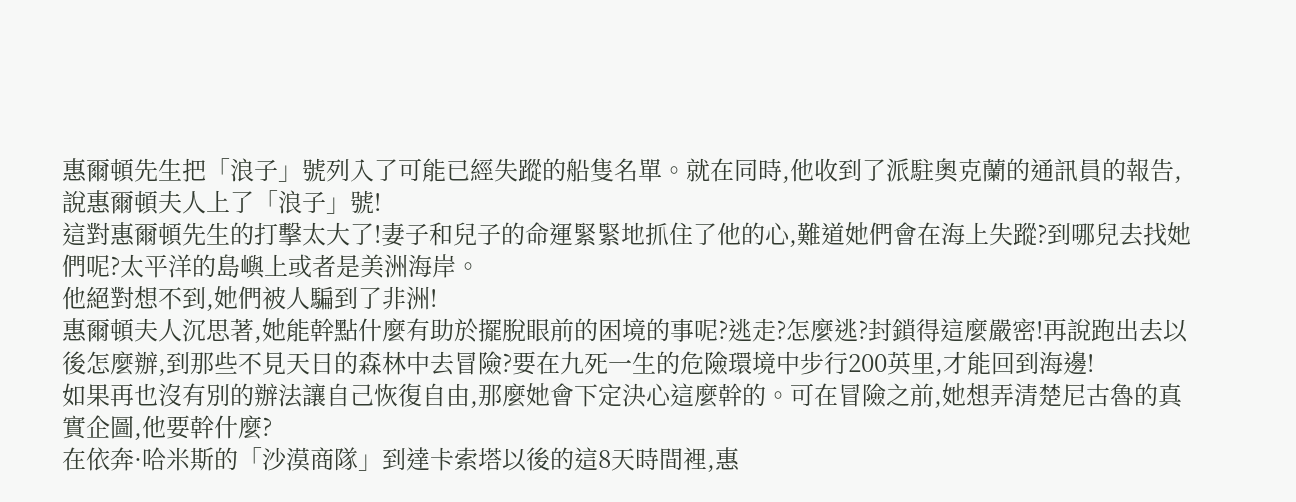惠爾頓先生把「浪子」號列入了可能已經失蹤的船隻名單。就在同時,他收到了派駐奧克蘭的通訊員的報告,說惠爾頓夫人上了「浪子」號!
這對惠爾頓先生的打擊太大了!妻子和兒子的命運緊緊地抓住了他的心,難道她們會在海上失蹤?到哪兒去找她們呢?太平洋的島嶼上或者是美洲海岸。
他絕對想不到,她們被人騙到了非洲!
惠爾頓夫人沉思著,她能幹點什麼有助於擺脫眼前的困境的事呢?逃走?怎麼逃?封鎖得這麼嚴密!再說跑出去以後怎麼辦,到那些不見天日的森林中去冒險?要在九死一生的危險環境中步行200英里,才能回到海邊!
如果再也沒有別的辦法讓自己恢復自由,那麼她會下定決心這麼幹的。可在冒險之前,她想弄清楚尼古魯的真實企圖,他要幹什麼?
在依奔·哈米斯的「沙漠商隊」到達卡索塔以後的這8天時間裡,惠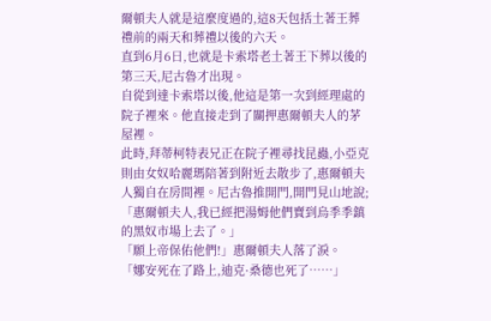爾頓夫人就是這麼度過的,這8天包括土著王葬禮前的兩天和葬禮以後的六天。
直到6月6日,也就是卡索塔老土著王下葬以後的第三天,尼古魯才出現。
自從到達卡索塔以後,他這是第一次到經理處的院子裡來。他直接走到了關押惠爾頓夫人的茅屋裡。
此時,拜蒂柯特表兄正在院子裡尋找昆蟲,小亞克則由女奴哈麗瑪陪著到附近去散步了,惠爾頓夫人獨自在房間裡。尼古魯推開門,開門見山地說;
「惠爾頓夫人,我已經把湯姆他們賣到烏季季鎮的黑奴市場上去了。」
「願上帝保佑他們!」惠爾頓夫人落了淚。
「娜安死在了路上,迪克·桑德也死了……」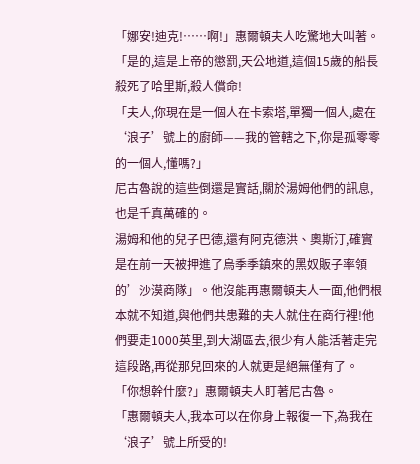「娜安!迪克!……啊!」惠爾頓夫人吃驚地大叫著。
「是的,這是上帝的懲罰,天公地道,這個15歲的船長殺死了哈里斯,殺人償命!
「夫人,你現在是一個人在卡索塔,單獨一個人,處在‘浪子’號上的廚師——我的管轄之下,你是孤零零的一個人,懂嗎?」
尼古魯說的這些倒還是實話,關於湯姆他們的訊息,也是千真萬確的。
湯姆和他的兒子巴德,還有阿克德洪、奧斯汀,確實是在前一天被押進了烏季季鎮來的黑奴販子率領的’沙漠商隊」。他沒能再惠爾頓夫人一面,他們根本就不知道,與他們共患難的夫人就住在商行裡!他們要走1000英里,到大湖區去,很少有人能活著走完這段路,再從那兒回來的人就更是絕無僅有了。
「你想幹什麼?」惠爾頓夫人盯著尼古魯。
「惠爾頓夫人,我本可以在你身上報復一下,為我在‘浪子’號上所受的!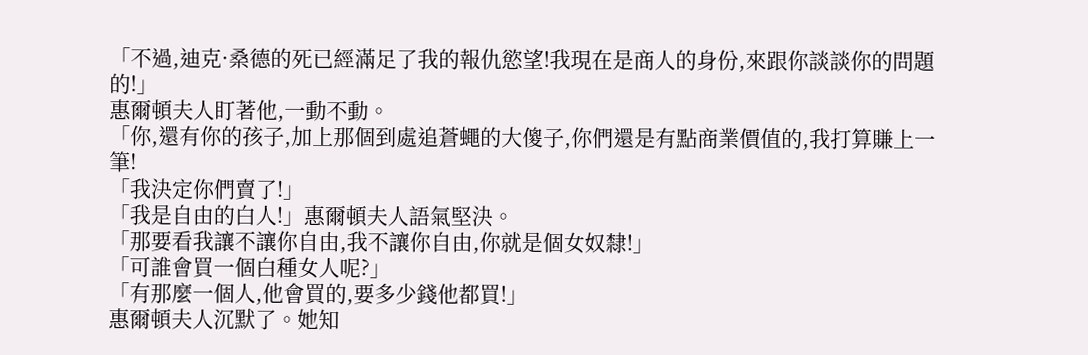「不過,迪克·桑德的死已經滿足了我的報仇慾望!我現在是商人的身份,來跟你談談你的問題的!」
惠爾頓夫人盯著他,一動不動。
「你,還有你的孩子,加上那個到處追蒼蠅的大傻子,你們還是有點商業價值的,我打算賺上一筆!
「我決定你們賣了!」
「我是自由的白人!」惠爾頓夫人語氣堅決。
「那要看我讓不讓你自由,我不讓你自由,你就是個女奴隸!」
「可誰會買一個白種女人呢?」
「有那麼一個人,他會買的,要多少錢他都買!」
惠爾頓夫人沉默了。她知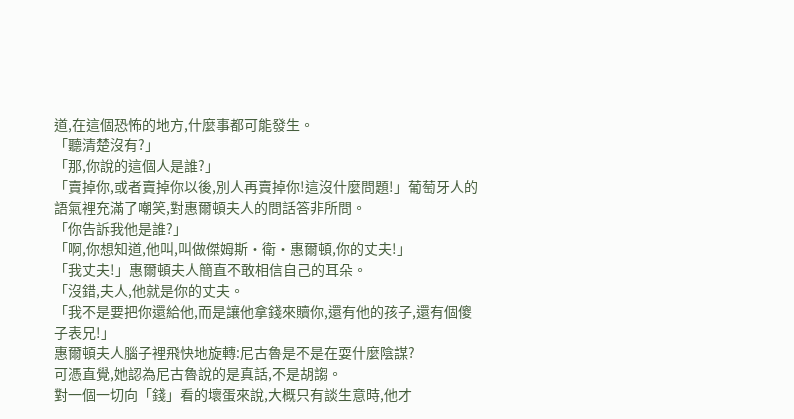道,在這個恐怖的地方,什麼事都可能發生。
「聽清楚沒有?」
「那,你說的這個人是誰?」
「賣掉你,或者賣掉你以後,別人再賣掉你!這沒什麼問題!」葡萄牙人的語氣裡充滿了嘲笑,對惠爾頓夫人的問話答非所問。
「你告訴我他是誰?」
「啊,你想知道,他叫,叫做傑姆斯·衛·惠爾頓,你的丈夫!」
「我丈夫!」惠爾頓夫人簡直不敢相信自己的耳朵。
「沒錯,夫人,他就是你的丈夫。
「我不是要把你還給他,而是讓他拿錢來贖你,還有他的孩子,還有個傻子表兄!」
惠爾頓夫人腦子裡飛快地旋轉:尼古魯是不是在耍什麼陰謀?
可憑直覺,她認為尼古魯說的是真話,不是胡謅。
對一個一切向「錢」看的壞蛋來說,大概只有談生意時,他才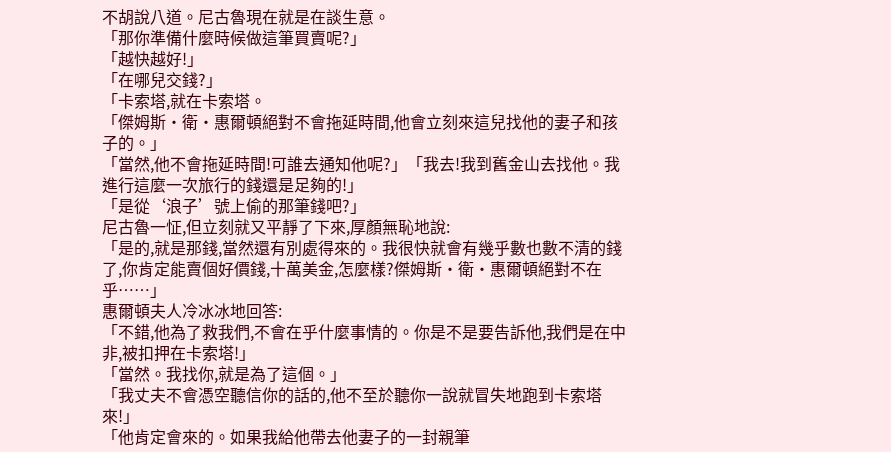不胡說八道。尼古魯現在就是在談生意。
「那你準備什麼時候做這筆買賣呢?」
「越快越好!」
「在哪兒交錢?」
「卡索塔,就在卡索塔。
「傑姆斯·衛·惠爾頓絕對不會拖延時間,他會立刻來這兒找他的妻子和孩子的。」
「當然,他不會拖延時間!可誰去通知他呢?」「我去!我到舊金山去找他。我進行這麼一次旅行的錢還是足夠的!」
「是從‘浪子’號上偷的那筆錢吧?」
尼古魯一怔,但立刻就又平靜了下來,厚顏無恥地說:
「是的,就是那錢,當然還有別處得來的。我很快就會有幾乎數也數不清的錢了,你肯定能賣個好價錢,十萬美金,怎麼樣?傑姆斯·衛·惠爾頓絕對不在乎……」
惠爾頓夫人冷冰冰地回答:
「不錯,他為了救我們,不會在乎什麼事情的。你是不是要告訴他,我們是在中非,被扣押在卡索塔!」
「當然。我找你,就是為了這個。」
「我丈夫不會憑空聽信你的話的,他不至於聽你一說就冒失地跑到卡索塔來!」
「他肯定會來的。如果我給他帶去他妻子的一封親筆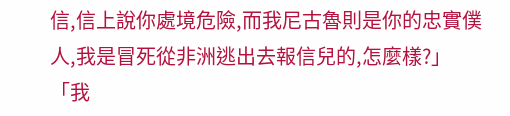信,信上說你處境危險,而我尼古魯則是你的忠實僕人,我是冒死從非洲逃出去報信兒的,怎麼樣?」
「我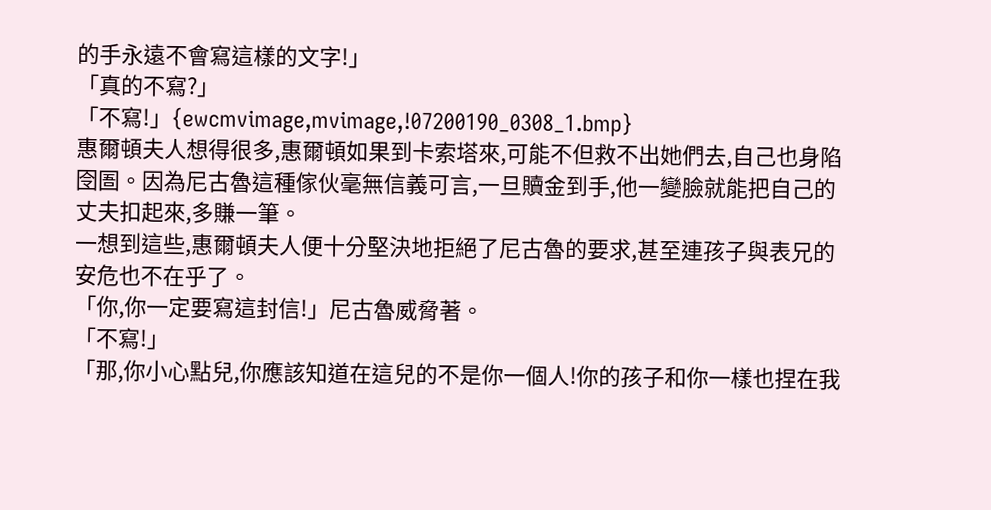的手永遠不會寫這樣的文字!」
「真的不寫?」
「不寫!」{ewcmvimage,mvimage,!07200190_0308_1.bmp}
惠爾頓夫人想得很多,惠爾頓如果到卡索塔來,可能不但救不出她們去,自己也身陷囹圄。因為尼古魯這種傢伙毫無信義可言,一旦贖金到手,他一變臉就能把自己的丈夫扣起來,多賺一筆。
一想到這些,惠爾頓夫人便十分堅決地拒絕了尼古魯的要求,甚至連孩子與表兄的安危也不在乎了。
「你,你一定要寫這封信!」尼古魯威脅著。
「不寫!」
「那,你小心點兒,你應該知道在這兒的不是你一個人!你的孩子和你一樣也捏在我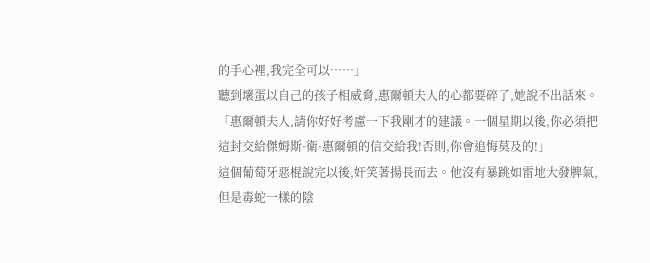的手心裡,我完全可以……」
聽到壞蛋以自己的孩子相威脅,惠爾頓夫人的心都要碎了,她說不出話來。
「惠爾頓夫人,請你好好考慮一下我剛才的建議。一個星期以後,你必須把這封交給傑姆斯·衛·惠爾頓的信交給我!否則,你會追悔莫及的!」
這個葡萄牙惡棍說完以後,奸笑著揚長而去。他沒有暴跳如雷地大發脾氣,但是毒蛇一樣的陰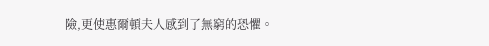險,更使惠爾頓夫人感到了無窮的恐懼。